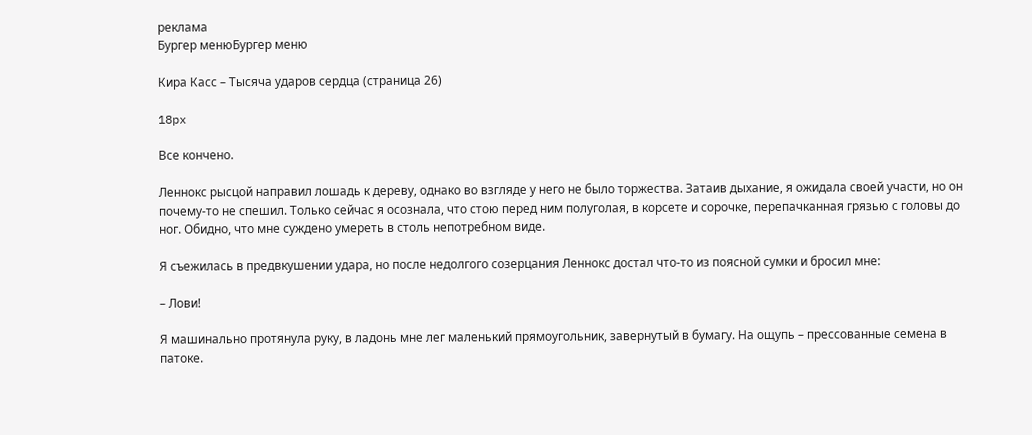реклама
Бургер менюБургер меню

Кира Касс – Тысяча ударов сердца (страница 26)

18px

Все кончено.

Леннокс рысцой направил лошадь к дереву, однако во взгляде у него не было торжества. Затаив дыхание, я ожидала своей участи, но он почему-то не спешил. Только сейчас я осознала, что стою перед ним полуголая, в корсете и сорочке, перепачканная грязью с головы до ног. Обидно, что мне суждено умереть в столь непотребном виде.

Я съежилась в предвкушении удара, но после недолгого созерцания Леннокс достал что-то из поясной сумки и бросил мне:

– Лови!

Я машинально протянула руку, в ладонь мне лег маленький прямоугольник, завернутый в бумагу. На ощупь – прессованные семена в патоке.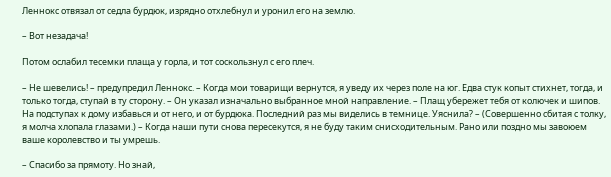Леннокс отвязал от седла бурдюк, изрядно отхлебнул и уронил его на землю.

– Вот незадача!

Потом ослабил тесемки плаща у горла, и тот соскользнул с его плеч.

– Не шевелись! – предупредил Леннокс. – Когда мои товарищи вернутся, я уведу их через поле на юг. Едва стук копыт стихнет, тогда, и только тогда, ступай в ту сторону. – Он указал изначально выбранное мной направление. – Плащ убережет тебя от колючек и шипов. На подступах к дому избавься и от него, и от бурдюка. Последний раз мы виделись в темнице. Уяснила? – (Совершенно сбитая с толку, я молча хлопала глазами.) – Когда наши пути снова пересекутся, я не буду таким снисходительным. Рано или поздно мы завоюем ваше королевство и ты умрешь.

– Спасибо за прямоту. Но знай,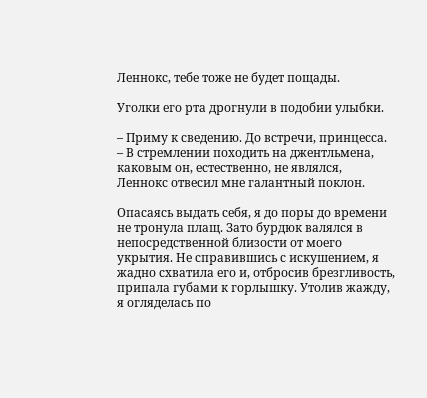Леннокс, тебе тоже не будет пощады.

Уголки его рта дрогнули в подобии улыбки.

– Приму к сведению. До встречи, принцесса. – В стремлении походить на джентльмена, каковым он, естественно, не являлся, Леннокс отвесил мне галантный поклон.

Опасаясь выдать себя, я до поры до времени не тронула плащ. Зато бурдюк валялся в непосредственной близости от моего укрытия. Не справившись с искушением, я жадно схватила его и, отбросив брезгливость, припала губами к горлышку. Утолив жажду, я огляделась по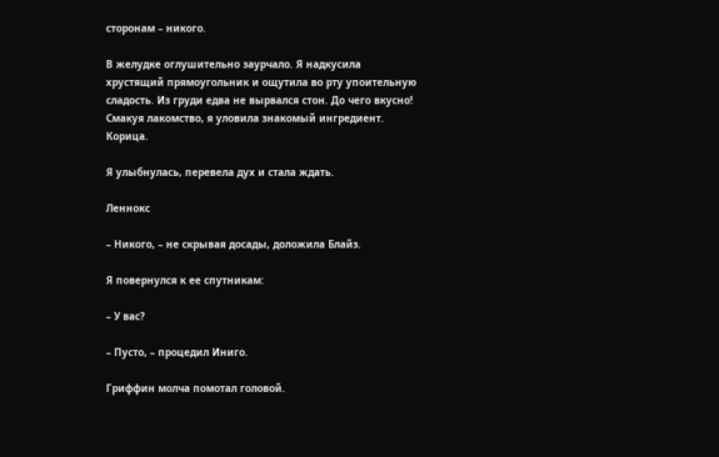сторонам – никого.

В желудке оглушительно заурчало. Я надкусила хрустящий прямоугольник и ощутила во рту упоительную сладость. Из груди едва не вырвался стон. До чего вкусно! Смакуя лакомство, я уловила знакомый ингредиент. Корица.

Я улыбнулась, перевела дух и стала ждать.

Леннокс

– Никого, – не скрывая досады, доложила Блайз.

Я повернулся к ее спутникам:

– У вас?

– Пусто, – процедил Иниго.

Гриффин молча помотал головой.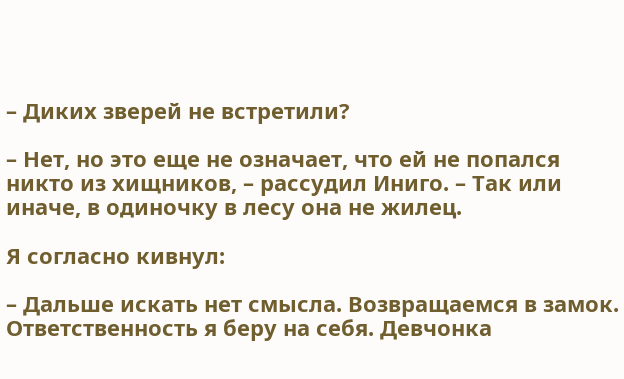– Диких зверей не встретили?

– Нет, но это еще не означает, что ей не попался никто из хищников, – рассудил Иниго. – Так или иначе, в одиночку в лесу она не жилец.

Я согласно кивнул:

– Дальше искать нет смысла. Возвращаемся в замок. Ответственность я беру на себя. Девчонка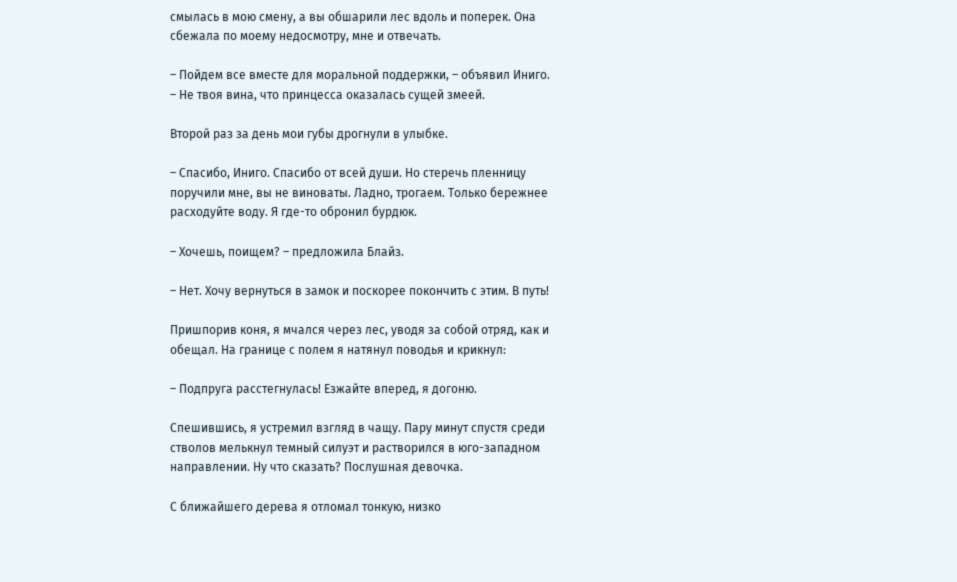смылась в мою смену, а вы обшарили лес вдоль и поперек. Она сбежала по моему недосмотру, мне и отвечать.

– Пойдем все вместе для моральной поддержки, – объявил Иниго. – Не твоя вина, что принцесса оказалась сущей змеей.

Второй раз за день мои губы дрогнули в улыбке.

– Спасибо, Иниго. Спасибо от всей души. Но стеречь пленницу поручили мне, вы не виноваты. Ладно, трогаем. Только бережнее расходуйте воду. Я где-то обронил бурдюк.

– Хочешь, поищем? – предложила Блайз.

– Нет. Хочу вернуться в замок и поскорее покончить с этим. В путь!

Пришпорив коня, я мчался через лес, уводя за собой отряд, как и обещал. На границе с полем я натянул поводья и крикнул:

– Подпруга расстегнулась! Езжайте вперед, я догоню.

Спешившись, я устремил взгляд в чащу. Пару минут спустя среди стволов мелькнул темный силуэт и растворился в юго-западном направлении. Ну что сказать? Послушная девочка.

С ближайшего дерева я отломал тонкую, низко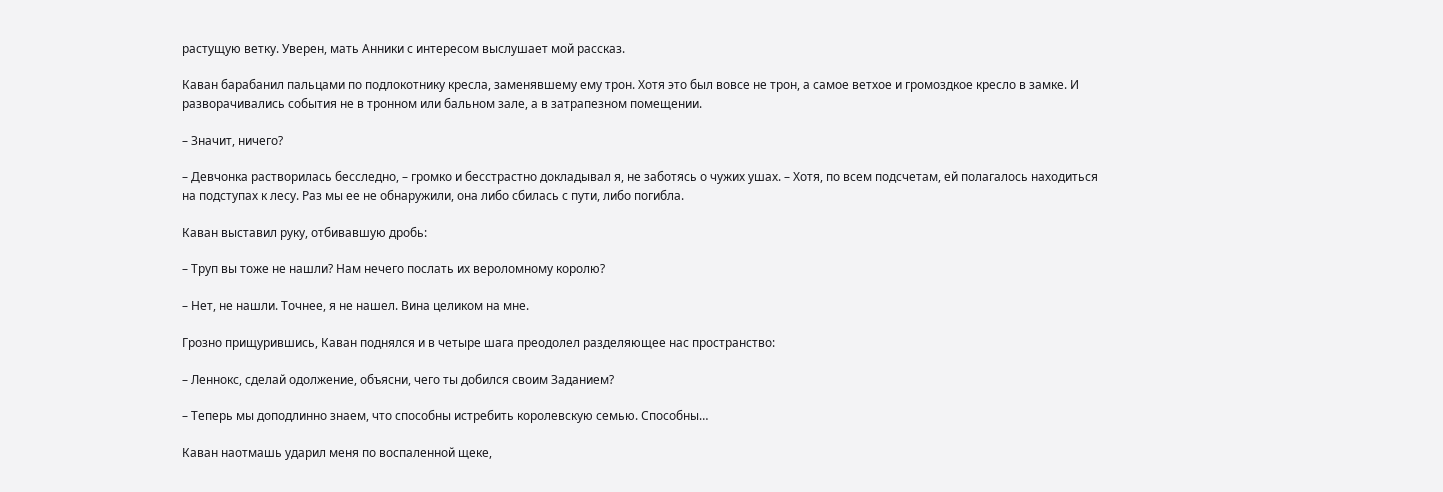растущую ветку. Уверен, мать Анники с интересом выслушает мой рассказ.

Каван барабанил пальцами по подлокотнику кресла, заменявшему ему трон. Хотя это был вовсе не трон, а самое ветхое и громоздкое кресло в замке. И разворачивались события не в тронном или бальном зале, а в затрапезном помещении.

– Значит, ничего?

– Девчонка растворилась бесследно, – громко и бесстрастно докладывал я, не заботясь о чужих ушах. – Хотя, по всем подсчетам, ей полагалось находиться на подступах к лесу. Раз мы ее не обнаружили, она либо сбилась с пути, либо погибла.

Каван выставил руку, отбивавшую дробь:

– Труп вы тоже не нашли? Нам нечего послать их вероломному королю?

– Нет, не нашли. Точнее, я не нашел. Вина целиком на мне.

Грозно прищурившись, Каван поднялся и в четыре шага преодолел разделяющее нас пространство:

– Леннокс, сделай одолжение, объясни, чего ты добился своим Заданием?

– Теперь мы доподлинно знаем, что способны истребить королевскую семью. Способны…

Каван наотмашь ударил меня по воспаленной щеке,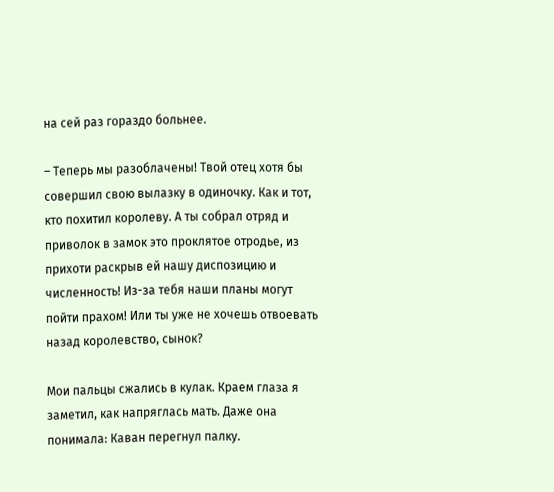на сей раз гораздо больнее.

– Теперь мы разоблачены! Твой отец хотя бы совершил свою вылазку в одиночку. Как и тот, кто похитил королеву. А ты собрал отряд и приволок в замок это проклятое отродье, из прихоти раскрыв ей нашу диспозицию и численность! Из-за тебя наши планы могут пойти прахом! Или ты уже не хочешь отвоевать назад королевство, сынок?

Мои пальцы сжались в кулак. Краем глаза я заметил, как напряглась мать. Даже она понимала: Каван перегнул палку.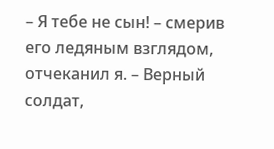– Я тебе не сын! – смерив его ледяным взглядом, отчеканил я. – Верный солдат,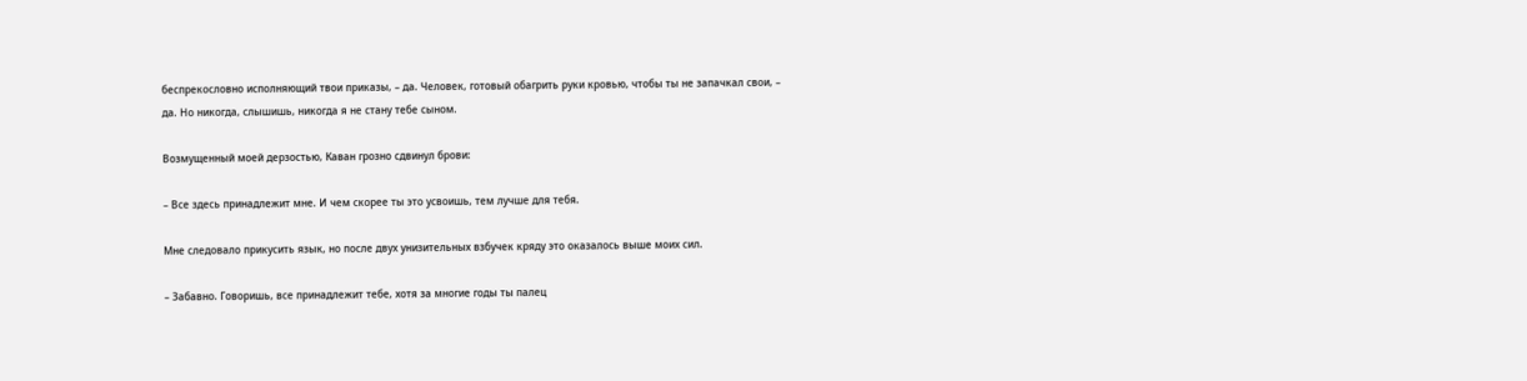беспрекословно исполняющий твои приказы, – да. Человек, готовый обагрить руки кровью, чтобы ты не запачкал свои, – да. Но никогда, слышишь, никогда я не стану тебе сыном.

Возмущенный моей дерзостью, Каван грозно сдвинул брови:

– Все здесь принадлежит мне. И чем скорее ты это усвоишь, тем лучше для тебя.

Мне следовало прикусить язык, но после двух унизительных взбучек кряду это оказалось выше моих сил.

– Забавно. Говоришь, все принадлежит тебе, хотя за многие годы ты палец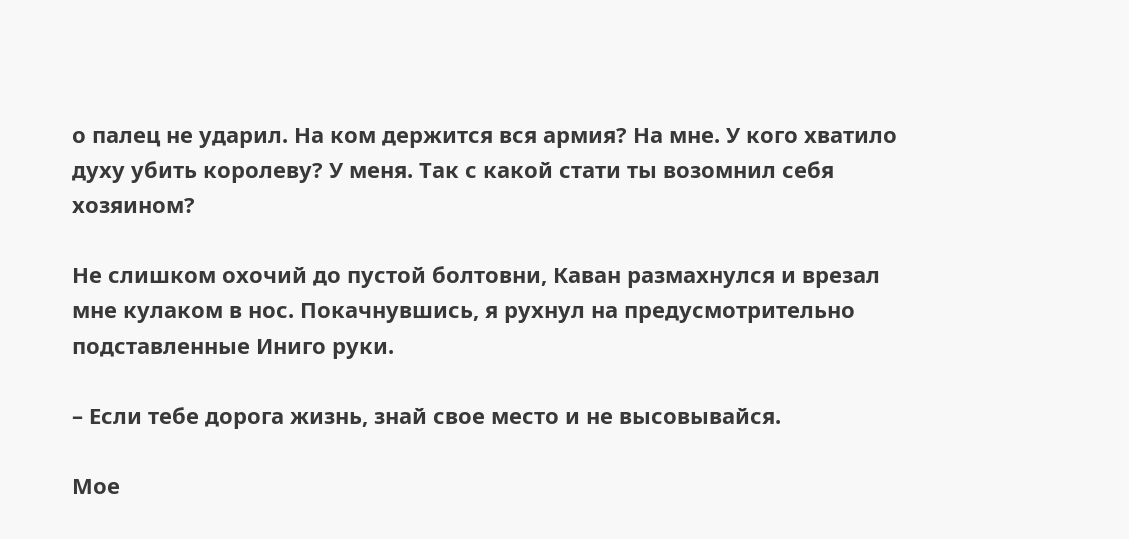о палец не ударил. На ком держится вся армия? На мне. У кого хватило духу убить королеву? У меня. Так с какой стати ты возомнил себя хозяином?

Не слишком охочий до пустой болтовни, Каван размахнулся и врезал мне кулаком в нос. Покачнувшись, я рухнул на предусмотрительно подставленные Иниго руки.

– Если тебе дорога жизнь, знай свое место и не высовывайся.

Мое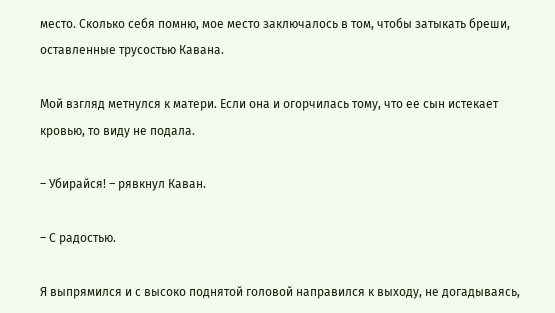место. Сколько себя помню, мое место заключалось в том, чтобы затыкать бреши, оставленные трусостью Кавана.

Мой взгляд метнулся к матери. Если она и огорчилась тому, что ее сын истекает кровью, то виду не подала.

– Убирайся! – рявкнул Каван.

– С радостью.

Я выпрямился и с высоко поднятой головой направился к выходу, не догадываясь,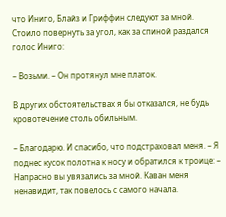что Иниго, Блайз и Гриффин следуют за мной. Стоило повернуть за угол, как за спиной раздался голос Иниго:

– Возьми. – Он протянул мне платок.

В других обстоятельствах я бы отказался, не будь кровотечение столь обильным.

– Благодарю. И спасибо, что подстраховал меня. – Я поднес кусок полотна к носу и обратился к троице: – Напрасно вы увязались за мной. Каван меня ненавидит, так повелось с самого начала.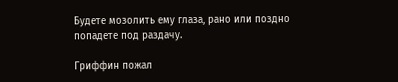Будете мозолить ему глаза, рано или поздно попадете под раздачу.

Гриффин пожал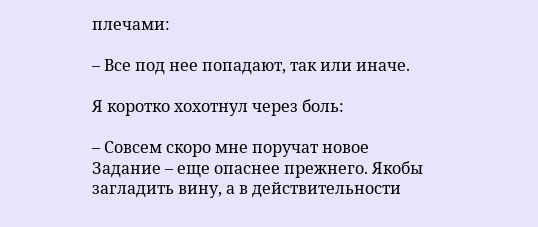плечами:

– Все под нее попадают, так или иначе.

Я коротко хохотнул через боль:

– Совсем скоро мне поручат новое Задание – еще опаснее прежнего. Якобы загладить вину, а в действительности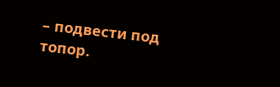– подвести под топор.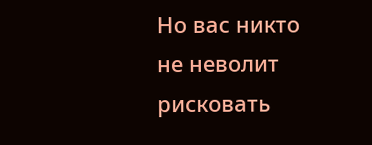Но вас никто не неволит рисковать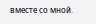вместе со мной.